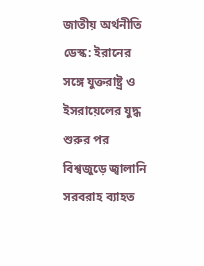জাতীয় অর্থনীতি ডেস্ক: ইরানের সঙ্গে যুক্তরাষ্ট্র ও ইসরায়েলের যুদ্ধ শুরুর পর বিশ্বজুড়ে জ্বালানি সরবরাহ ব্যাহত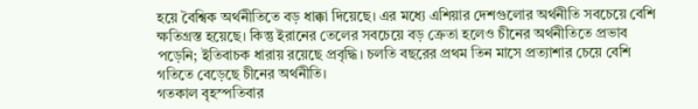হয়ে বৈশ্বিক অর্থনীতিতে বড় ধাক্কা দিয়েছে। এর মধ্যে এশিয়ার দেশগুলোর অর্থনীতি সবচেয়ে বেশি ক্ষতিগ্রস্ত হয়েছে। কিন্তু ইরানের তেলের সবচেয়ে বড় ক্রেতা হলেও চীনের অর্থনীতিতে প্রভাব পড়েনি; ইতিবাচক ধারায় রয়েছে প্রবৃদ্ধি। চলতি বছরের প্রথম তিন মাসে প্রত্যাশার চেয়ে বেশি গতিতে বেড়েছে চীনের অর্থনীতি।
গতকাল বৃহস্পতিবার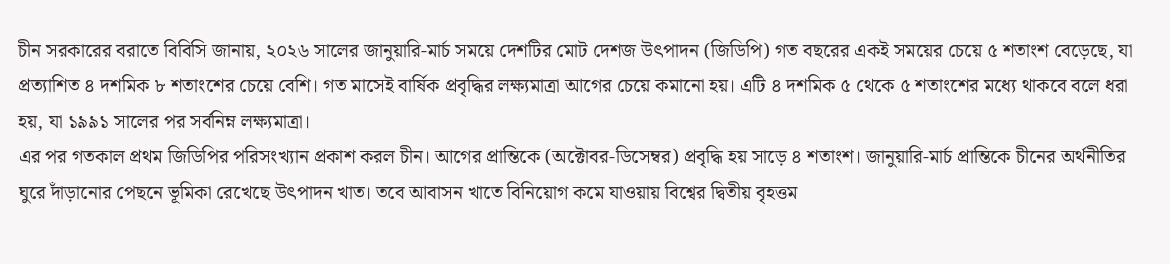চীন সরকারের বরাতে বিবিসি জানায়, ২০২৬ সালের জানুয়ারি-মার্চ সময়ে দেশটির মোট দেশজ উৎপাদন (জিডিপি) গত বছরের একই সময়ের চেয়ে ৫ শতাংশ বেড়েছে, যা প্রত্যাশিত ৪ দশমিক ৮ শতাংশের চেয়ে বেশি। গত মাসেই বার্ষিক প্রবৃদ্ধির লক্ষ্যমাত্রা আগের চেয়ে কমানো হয়। এটি ৪ দশমিক ৫ থেকে ৫ শতাংশের মধ্যে থাকবে বলে ধরা হয়, যা ১৯৯১ সালের পর সর্বনিম্ন লক্ষ্যমাত্রা।
এর পর গতকাল প্রথম জিডিপির পরিসংখ্যান প্রকাশ করল চীন। আগের প্রান্তিকে (অক্টোবর-ডিসেম্বর) প্রবৃদ্ধি হয় সাড়ে ৪ শতাংশ। জানুয়ারি-মার্চ প্রান্তিকে চীনের অর্থনীতির ঘুরে দাঁড়ানোর পেছনে ভূমিকা রেখেছে উৎপাদন খাত। তবে আবাসন খাতে বিনিয়োগ কমে যাওয়ায় বিশ্বের দ্বিতীয় বৃহত্তম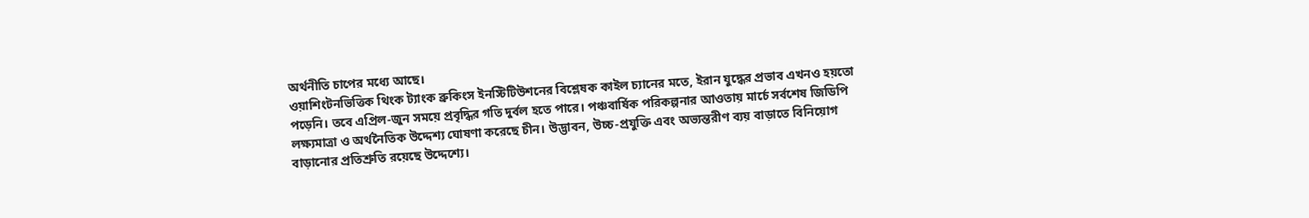অর্থনীতি চাপের মধ্যে আছে।
ওয়াশিংটনভিত্তিক থিংক ট্যাংক ব্রুকিংস ইনস্টিটিউশনের বিশ্লেষক কাইল চ্যানের মতে, ইরান যুদ্ধের প্রভাব এখনও হয়তো পড়েনি। তবে এপ্রিল-জুন সময়ে প্রবৃদ্ধির গতি দুর্বল হতে পারে। পঞ্চবার্ষিক পরিকল্পনার আওতায় মার্চে সর্বশেষ জিডিপি লক্ষ্যমাত্রা ও অর্থনৈতিক উদ্দেশ্য ঘোষণা করেছে চীন। উদ্ভাবন, উচ্চ-প্রযুক্তি এবং অভ্যন্তরীণ ব্যয় বাড়াতে বিনিয়োগ বাড়ানোর প্রতিশ্রুতি রয়েছে উদ্দেশ্যে।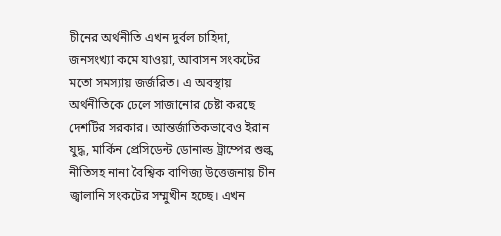চীনের অর্থনীতি এখন দুর্বল চাহিদা, জনসংখ্যা কমে যাওয়া, আবাসন সংকটের মতো সমস্যায় জর্জরিত। এ অবস্থায় অর্থনীতিকে ঢেলে সাজানোর চেষ্টা করছে দেশটির সরকার। আন্তর্জাতিকভাবেও ইরান যুদ্ধ, মার্কিন প্রেসিডেন্ট ডোনাল্ড ট্রাম্পের শুল্ক নীতিসহ নানা বৈশ্বিক বাণিজ্য উত্তেজনায় চীন জ্বালানি সংকটের সম্মুখীন হচ্ছে। এখন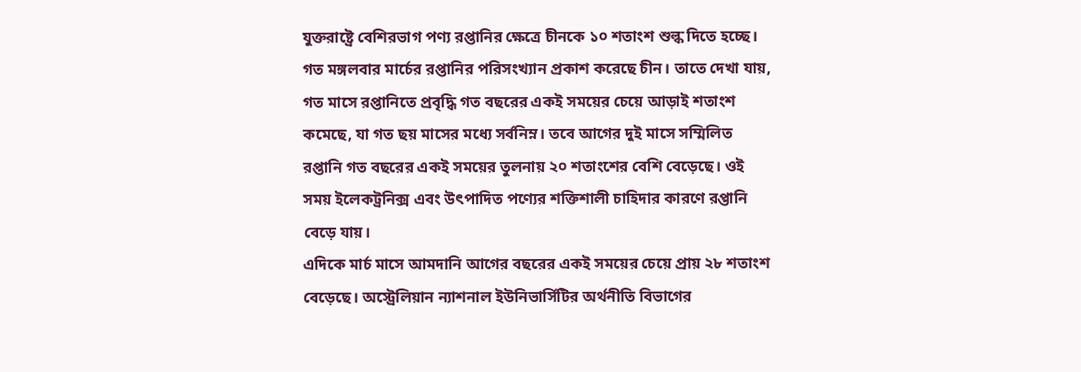যুক্তরাষ্ট্রে বেশিরভাগ পণ্য রপ্তানির ক্ষেত্রে চীনকে ১০ শতাংশ শুল্ক দিতে হচ্ছে।
গত মঙ্গলবার মার্চের রপ্তানির পরিসংখ্যান প্রকাশ করেছে চীন। তাতে দেখা যায়, গত মাসে রপ্তানিতে প্রবৃদ্ধি গত বছরের একই সময়ের চেয়ে আড়াই শতাংশ কমেছে, যা গত ছয় মাসের মধ্যে সর্বনিম্ন। তবে আগের দুই মাসে সম্মিলিত রপ্তানি গত বছরের একই সময়ের তুলনায় ২০ শতাংশের বেশি বেড়েছে। ওই সময় ইলেকট্রনিক্স এবং উৎপাদিত পণ্যের শক্তিশালী চাহিদার কারণে রপ্তানি বেড়ে যায়।
এদিকে মার্চ মাসে আমদানি আগের বছরের একই সময়ের চেয়ে প্রায় ২৮ শতাংশ বেড়েছে। অস্ট্রেলিয়ান ন্যাশনাল ইউনিভার্সিটির অর্থনীতি বিভাগের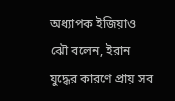অধ্যাপক ইজিয়াও ঝৌ বলেন, ইরান যুদ্ধের কারণে প্রায় সব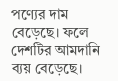পণ্যের দাম বেড়েছে। ফলে দেশটির আমদানি ব্যয় বেড়েছে।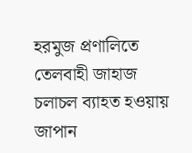হরমুজ প্রণালিতে তেলবাহী জাহাজ চলাচল ব্যাহত হওয়ায় জাপান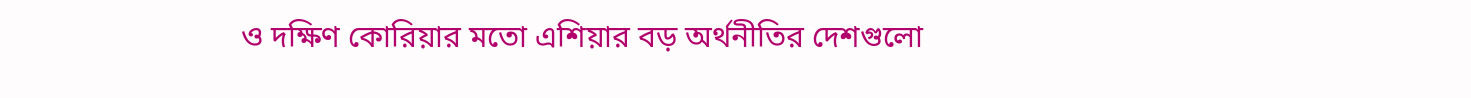ও দক্ষিণ কোরিয়ার মতো এশিয়ার বড় অর্থনীতির দেশগুলো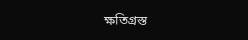ক্ষতিগ্রস্ত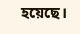হয়েছে।